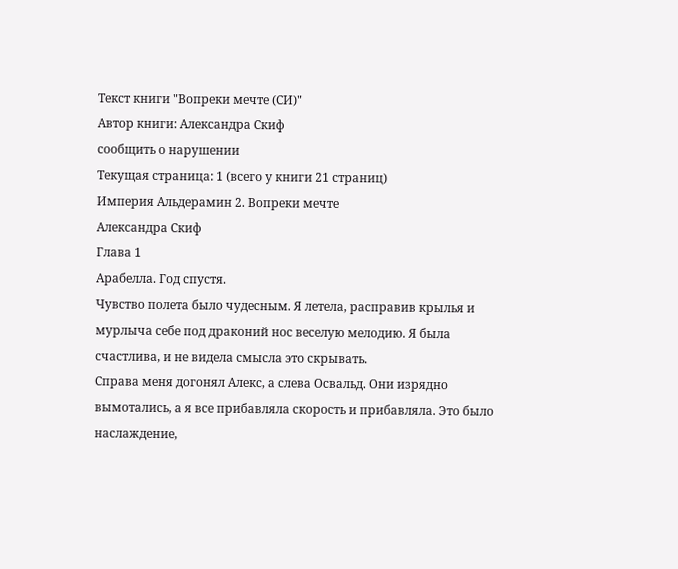Текст книги "Вопреки мечте (СИ)"
Автор книги: Александра Скиф
сообщить о нарушении
Текущая страница: 1 (всего у книги 21 страниц)
Империя Альдерамин 2. Вопреки мечте
Александра Скиф
Глава 1
Арабелла. Год спустя.
Чувство полета было чудесным. Я летела, расправив крылья и мурлыча себе под драконий нос веселую мелодию. Я была счастлива, и не видела смысла это скрывать.
Справа меня догонял Алекс, а слева Освальд. Они изрядно вымотались, а я все прибавляла скорость и прибавляла. Это было наслаждение,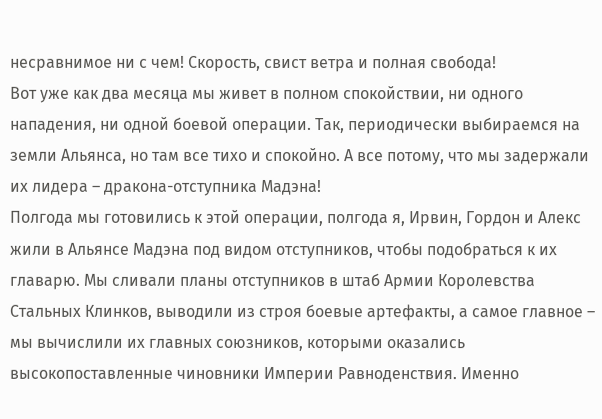несравнимое ни с чем! Скорость, свист ветра и полная свобода!
Вот уже как два месяца мы живет в полном спокойствии, ни одного нападения, ни одной боевой операции. Так, периодически выбираемся на земли Альянса, но там все тихо и спокойно. А все потому, что мы задержали их лидера – дракона-отступника Мадэна!
Полгода мы готовились к этой операции, полгода я, Ирвин, Гордон и Алекс жили в Альянсе Мадэна под видом отступников, чтобы подобраться к их главарю. Мы сливали планы отступников в штаб Армии Королевства Стальных Клинков, выводили из строя боевые артефакты, а самое главное – мы вычислили их главных союзников, которыми оказались высокопоставленные чиновники Империи Равноденствия. Именно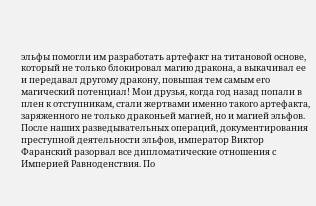эльфы помогли им разработать артефакт на титановой основе, который не только блокировал магию дракона, а выкачивал ее и передавал другому дракону, повышая тем самым его магический потенциал! Мои друзья, когда год назад попали в плен к отступникам, стали жертвами именно такого артефакта, заряженного не только драконьей магией, но и магией эльфов. После наших разведывательных операций, документирования преступной деятельности эльфов, император Виктор Фаранский разорвал все дипломатические отношения с Империей Равноденствия. По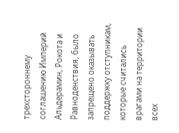трехстороннему соглашению Империй Альдерамин, Рокота и Равноденствия, было запрещено оказывать поддержку отступникам, которые считались врагами на территории всех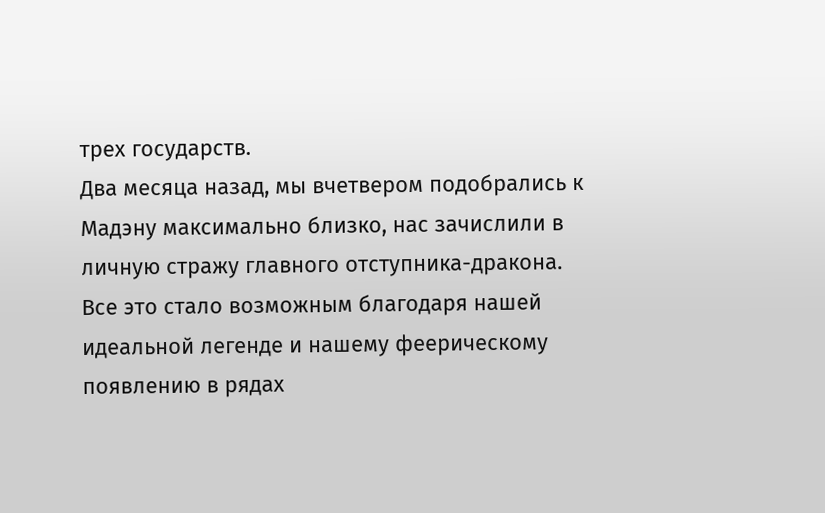трех государств.
Два месяца назад, мы вчетвером подобрались к Мадэну максимально близко, нас зачислили в личную стражу главного отступника-дракона. Все это стало возможным благодаря нашей идеальной легенде и нашему феерическому появлению в рядах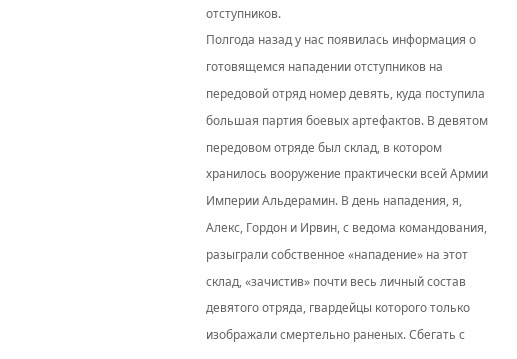отступников.
Полгода назад у нас появилась информация о готовящемся нападении отступников на передовой отряд номер девять, куда поступила большая партия боевых артефактов. В девятом передовом отряде был склад, в котором хранилось вооружение практически всей Армии Империи Альдерамин. В день нападения, я, Алекс, Гордон и Ирвин, с ведома командования, разыграли собственное «нападение» на этот склад, «зачистив» почти весь личный состав девятого отряда, гвардейцы которого только изображали смертельно раненых. Сбегать с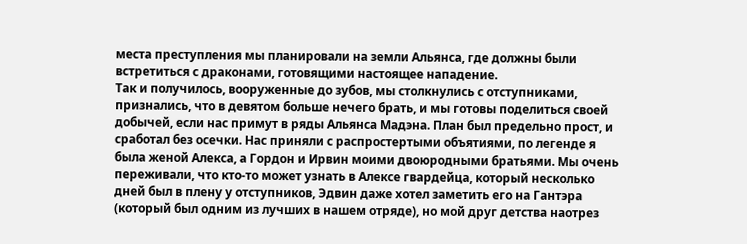места преступления мы планировали на земли Альянса, где должны были встретиться с драконами, готовящими настоящее нападение.
Так и получилось, вооруженные до зубов, мы столкнулись с отступниками, признались, что в девятом больше нечего брать, и мы готовы поделиться своей добычей, если нас примут в ряды Альянса Мадэна. План был предельно прост, и сработал без осечки. Нас приняли с распростертыми объятиями, по легенде я была женой Алекса, а Гордон и Ирвин моими двоюродными братьями. Мы очень переживали, что кто-то может узнать в Алексе гвардейца, который несколько дней был в плену у отступников, Эдвин даже хотел заметить его на Гантэра (который был одним из лучших в нашем отряде), но мой друг детства наотрез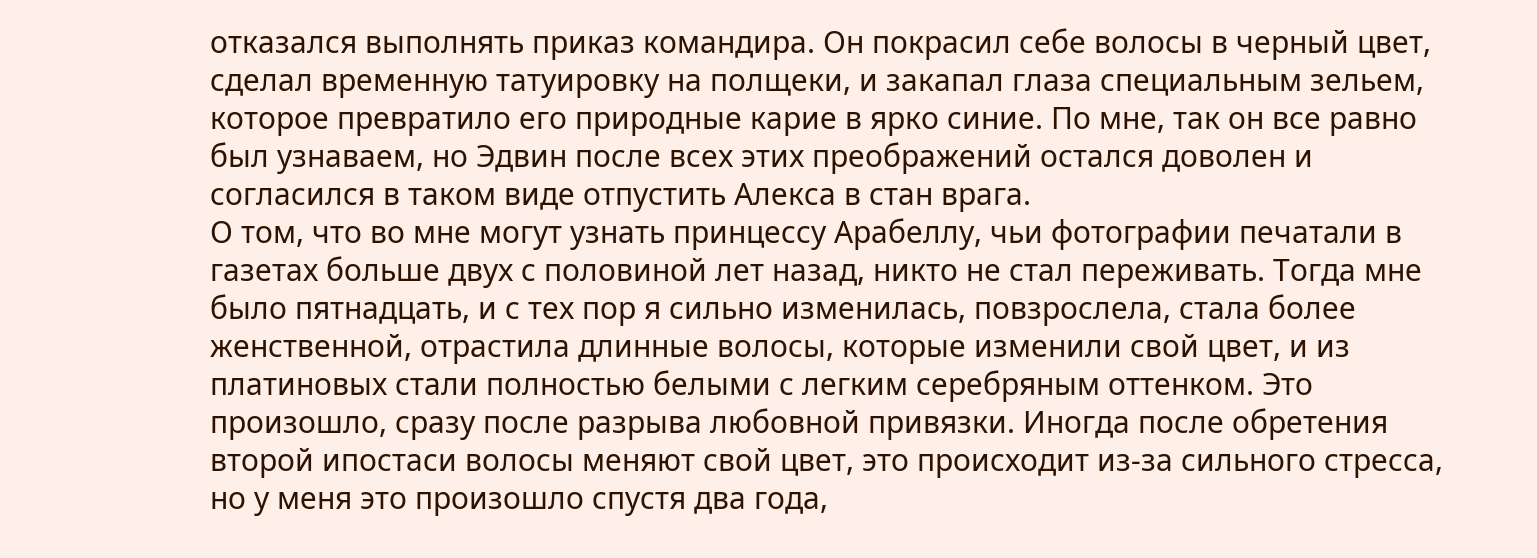отказался выполнять приказ командира. Он покрасил себе волосы в черный цвет, сделал временную татуировку на полщеки, и закапал глаза специальным зельем, которое превратило его природные карие в ярко синие. По мне, так он все равно был узнаваем, но Эдвин после всех этих преображений остался доволен и согласился в таком виде отпустить Алекса в стан врага.
О том, что во мне могут узнать принцессу Арабеллу, чьи фотографии печатали в газетах больше двух с половиной лет назад, никто не стал переживать. Тогда мне было пятнадцать, и с тех пор я сильно изменилась, повзрослела, стала более женственной, отрастила длинные волосы, которые изменили свой цвет, и из платиновых стали полностью белыми с легким серебряным оттенком. Это произошло, сразу после разрыва любовной привязки. Иногда после обретения второй ипостаси волосы меняют свой цвет, это происходит из-за сильного стресса, но у меня это произошло спустя два года,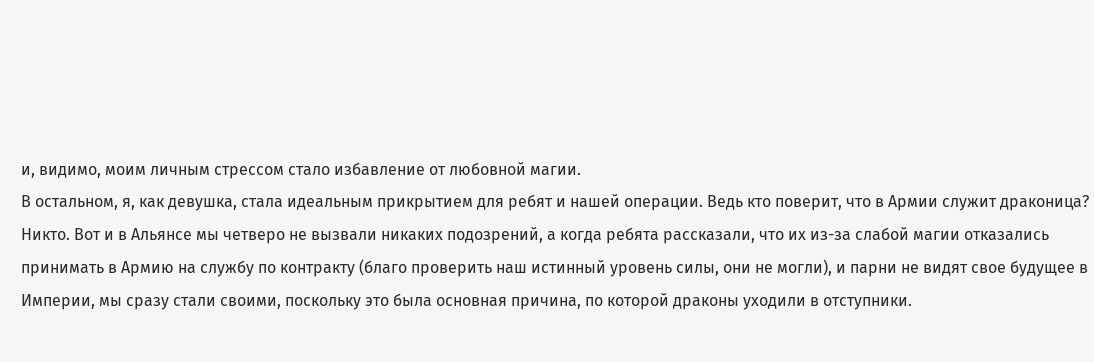и, видимо, моим личным стрессом стало избавление от любовной магии.
В остальном, я, как девушка, стала идеальным прикрытием для ребят и нашей операции. Ведь кто поверит, что в Армии служит драконица? Никто. Вот и в Альянсе мы четверо не вызвали никаких подозрений, а когда ребята рассказали, что их из-за слабой магии отказались принимать в Армию на службу по контракту (благо проверить наш истинный уровень силы, они не могли), и парни не видят свое будущее в Империи, мы сразу стали своими, поскольку это была основная причина, по которой драконы уходили в отступники.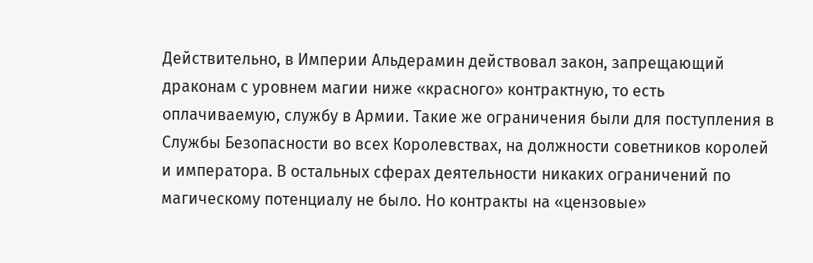Действительно, в Империи Альдерамин действовал закон, запрещающий драконам с уровнем магии ниже «красного» контрактную, то есть оплачиваемую, службу в Армии. Такие же ограничения были для поступления в Службы Безопасности во всех Королевствах, на должности советников королей и императора. В остальных сферах деятельности никаких ограничений по магическому потенциалу не было. Но контракты на «цензовые»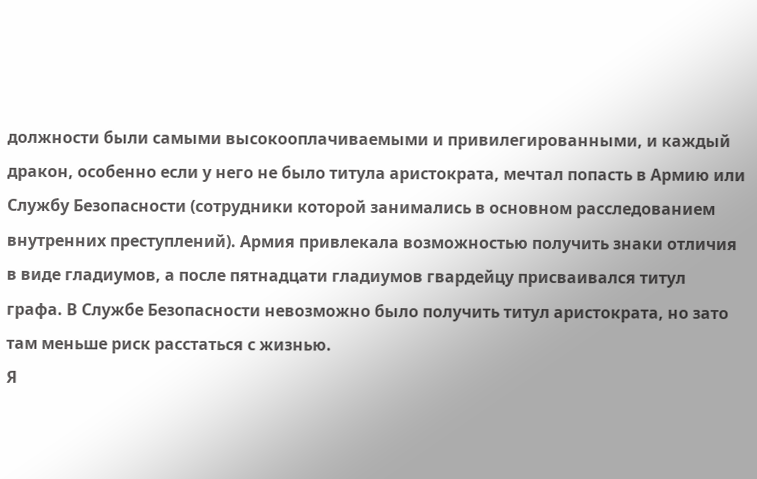должности были самыми высокооплачиваемыми и привилегированными, и каждый дракон, особенно если у него не было титула аристократа, мечтал попасть в Армию или Службу Безопасности (сотрудники которой занимались в основном расследованием внутренних преступлений). Армия привлекала возможностью получить знаки отличия в виде гладиумов, а после пятнадцати гладиумов гвардейцу присваивался титул графа. В Службе Безопасности невозможно было получить титул аристократа, но зато там меньше риск расстаться с жизнью.
Я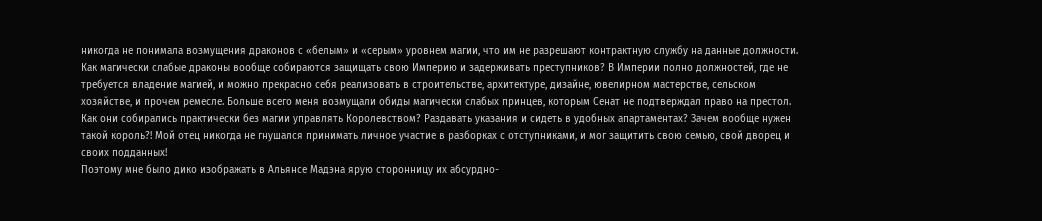никогда не понимала возмущения драконов с «белым» и «серым» уровнем магии, что им не разрешают контрактную службу на данные должности. Как магически слабые драконы вообще собираются защищать свою Империю и задерживать преступников? В Империи полно должностей, где не требуется владение магией, и можно прекрасно себя реализовать в строительстве, архитектуре, дизайне, ювелирном мастерстве, сельском хозяйстве, и прочем ремесле. Больше всего меня возмущали обиды магически слабых принцев, которым Сенат не подтверждал право на престол. Как они собирались практически без магии управлять Королевством? Раздавать указания и сидеть в удобных апартаментах? Зачем вообще нужен такой король?! Мой отец никогда не гнушался принимать личное участие в разборках с отступниками, и мог защитить свою семью, свой дворец и своих подданных!
Поэтому мне было дико изображать в Альянсе Мадэна ярую сторонницу их абсурдно-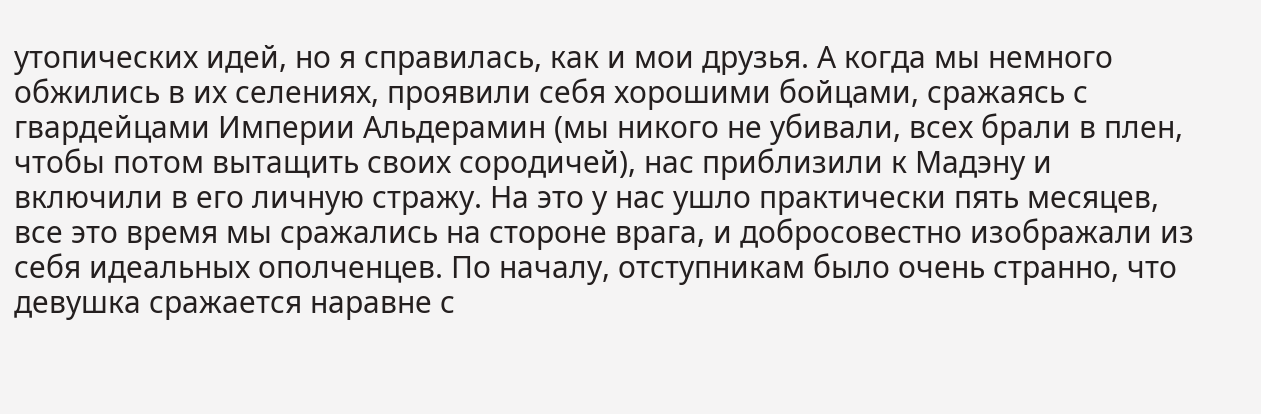утопических идей, но я справилась, как и мои друзья. А когда мы немного обжились в их селениях, проявили себя хорошими бойцами, сражаясь с гвардейцами Империи Альдерамин (мы никого не убивали, всех брали в плен, чтобы потом вытащить своих сородичей), нас приблизили к Мадэну и включили в его личную стражу. На это у нас ушло практически пять месяцев, все это время мы сражались на стороне врага, и добросовестно изображали из себя идеальных ополченцев. По началу, отступникам было очень странно, что девушка сражается наравне с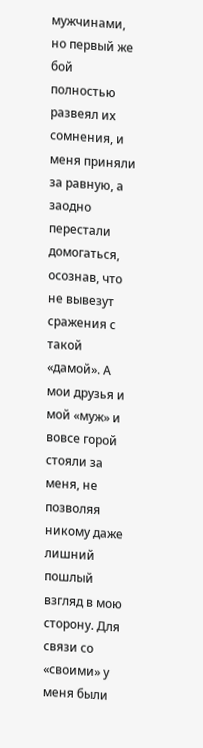мужчинами, но первый же бой полностью развеял их сомнения, и меня приняли за равную, а заодно перестали домогаться, осознав, что не вывезут сражения с такой «дамой». А мои друзья и мой «муж» и вовсе горой стояли за меня, не позволяя никому даже лишний пошлый взгляд в мою сторону. Для связи со «своими» у меня были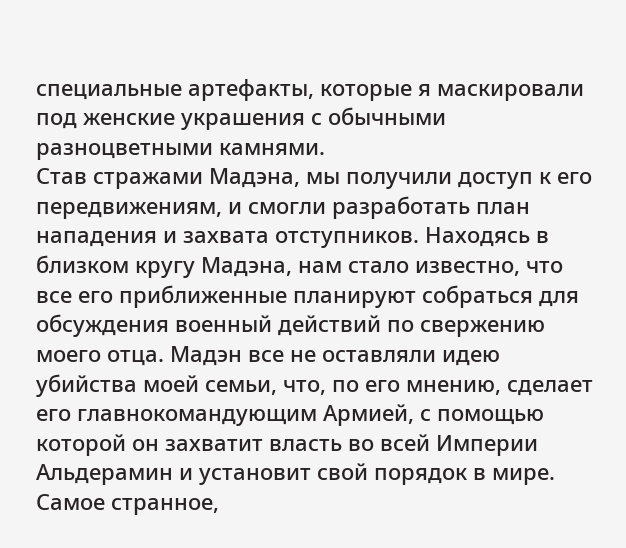специальные артефакты, которые я маскировали под женские украшения с обычными разноцветными камнями.
Став стражами Мадэна, мы получили доступ к его передвижениям, и смогли разработать план нападения и захвата отступников. Находясь в близком кругу Мадэна, нам стало известно, что все его приближенные планируют собраться для обсуждения военный действий по свержению моего отца. Мадэн все не оставляли идею убийства моей семьи, что, по его мнению, сделает его главнокомандующим Армией, с помощью которой он захватит власть во всей Империи Альдерамин и установит свой порядок в мире. Самое странное,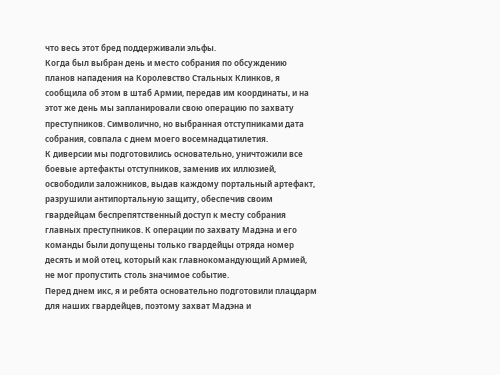что весь этот бред поддерживали эльфы.
Когда был выбран день и место собрания по обсуждению планов нападения на Королевство Стальных Клинков, я сообщила об этом в штаб Армии, передав им координаты, и на этот же день мы запланировали свою операцию по захвату преступников. Символично, но выбранная отступниками дата собрания, совпала с днем моего восемнадцатилетия.
К диверсии мы подготовились основательно, уничтожили все боевые артефакты отступников, заменив их иллюзией, освободили заложников, выдав каждому портальный артефакт, разрушили антипортальную защиту, обеспечив своим гвардейцам беспрепятственный доступ к месту собрания главных преступников. К операции по захвату Мадэна и его команды были допущены только гвардейцы отряда номер десять и мой отец, который как главнокомандующий Армией, не мог пропустить столь значимое событие.
Перед днем икс, я и ребята основательно подготовили плацдарм для наших гвардейцев, поэтому захват Мадэна и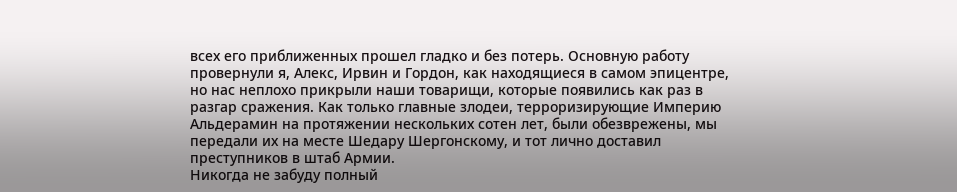всех его приближенных прошел гладко и без потерь. Основную работу провернули я, Алекс, Ирвин и Гордон, как находящиеся в самом эпицентре, но нас неплохо прикрыли наши товарищи, которые появились как раз в разгар сражения. Как только главные злодеи, терроризирующие Империю Альдерамин на протяжении нескольких сотен лет, были обезврежены, мы передали их на месте Шедару Шергонскому, и тот лично доставил преступников в штаб Армии.
Никогда не забуду полный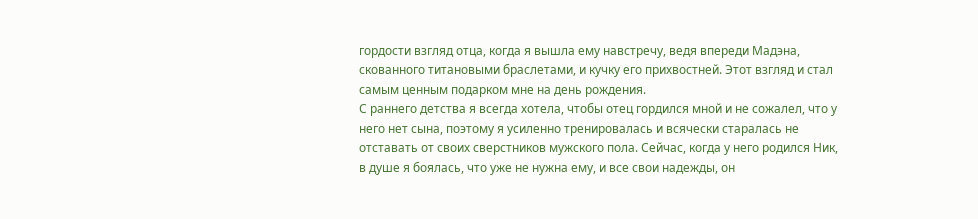гордости взгляд отца, когда я вышла ему навстречу, ведя впереди Мадэна, скованного титановыми браслетами, и кучку его прихвостней. Этот взгляд и стал самым ценным подарком мне на день рождения.
С раннего детства я всегда хотела, чтобы отец гордился мной и не сожалел, что у него нет сына, поэтому я усиленно тренировалась и всячески старалась не отставать от своих сверстников мужского пола. Сейчас, когда у него родился Ник, в душе я боялась, что уже не нужна ему, и все свои надежды, он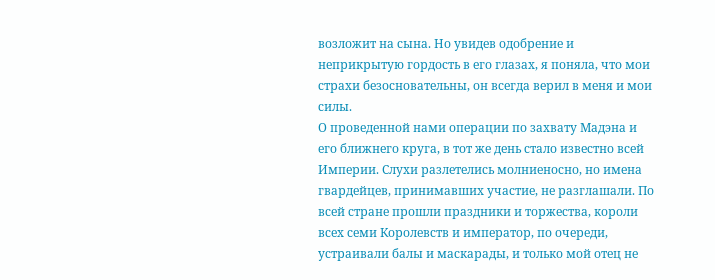возложит на сына. Но увидев одобрение и неприкрытую гордость в его глазах, я поняла, что мои страхи безосновательны, он всегда верил в меня и мои силы.
О проведенной нами операции по захвату Мадэна и его ближнего круга, в тот же день стало известно всей Империи. Слухи разлетелись молниеносно, но имена гвардейцев, принимавших участие, не разглашали. По всей стране прошли праздники и торжества, короли всех семи Королевств и император, по очереди, устраивали балы и маскарады, и только мой отец не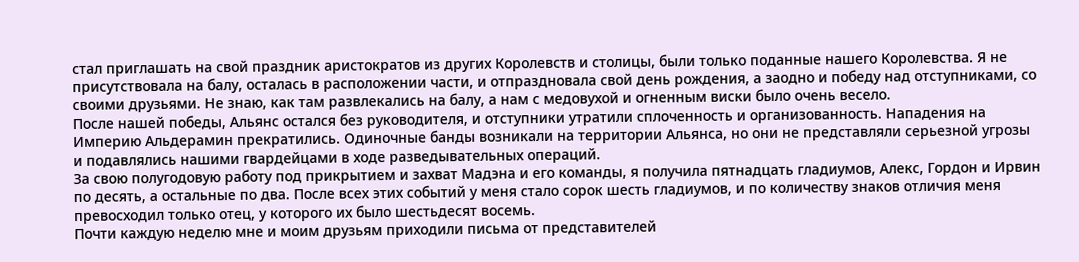стал приглашать на свой праздник аристократов из других Королевств и столицы, были только поданные нашего Королевства. Я не присутствовала на балу, осталась в расположении части, и отпраздновала свой день рождения, а заодно и победу над отступниками, со своими друзьями. Не знаю, как там развлекались на балу, а нам с медовухой и огненным виски было очень весело.
После нашей победы, Альянс остался без руководителя, и отступники утратили сплоченность и организованность. Нападения на Империю Альдерамин прекратились. Одиночные банды возникали на территории Альянса, но они не представляли серьезной угрозы и подавлялись нашими гвардейцами в ходе разведывательных операций.
За свою полугодовую работу под прикрытием и захват Мадэна и его команды, я получила пятнадцать гладиумов, Алекс, Гордон и Ирвин по десять, а остальные по два. После всех этих событий у меня стало сорок шесть гладиумов, и по количеству знаков отличия меня превосходил только отец, у которого их было шестьдесят восемь.
Почти каждую неделю мне и моим друзьям приходили письма от представителей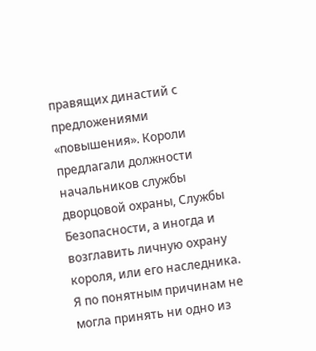правящих династий с предложениями «повышения». Короли предлагали должности начальников службы дворцовой охраны, Службы Безопасности, а иногда и возглавить личную охрану короля, или его наследника. Я по понятным причинам не могла принять ни одно из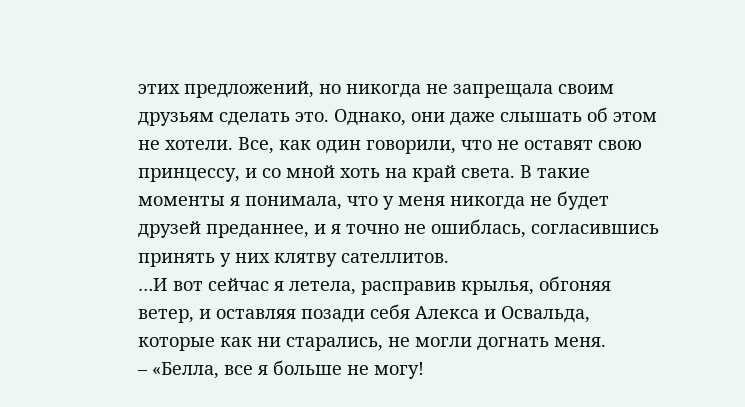этих предложений, но никогда не запрещала своим друзьям сделать это. Однако, они даже слышать об этом не хотели. Все, как один говорили, что не оставят свою принцессу, и со мной хоть на край света. В такие моменты я понимала, что у меня никогда не будет друзей преданнее, и я точно не ошиблась, согласившись принять у них клятву сателлитов.
…И вот сейчас я летела, расправив крылья, обгоняя ветер, и оставляя позади себя Алекса и Освальда, которые как ни старались, не могли догнать меня.
– «Белла, все я больше не могу!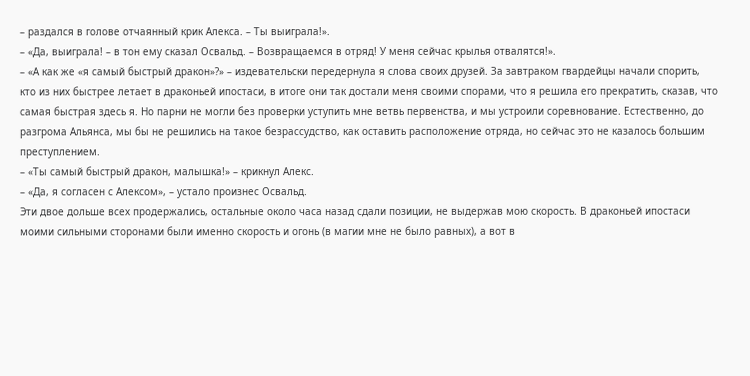– раздался в голове отчаянный крик Алекса. – Ты выиграла!».
– «Да, выиграла! – в тон ему сказал Освальд. – Возвращаемся в отряд! У меня сейчас крылья отвалятся!».
– «А как же «я самый быстрый дракон»?» – издевательски передернула я слова своих друзей. За завтраком гвардейцы начали спорить, кто из них быстрее летает в драконьей ипостаси, в итоге они так достали меня своими спорами, что я решила его прекратить, сказав, что самая быстрая здесь я. Но парни не могли без проверки уступить мне ветвь первенства, и мы устроили соревнование. Естественно, до разгрома Альянса, мы бы не решились на такое безрассудство, как оставить расположение отряда, но сейчас это не казалось большим преступлением.
– «Ты самый быстрый дракон, малышка!» – крикнул Алекс.
– «Да, я согласен с Алексом», – устало произнес Освальд.
Эти двое дольше всех продержались, остальные около часа назад сдали позиции, не выдержав мою скорость. В драконьей ипостаси моими сильными сторонами были именно скорость и огонь (в магии мне не было равных), а вот в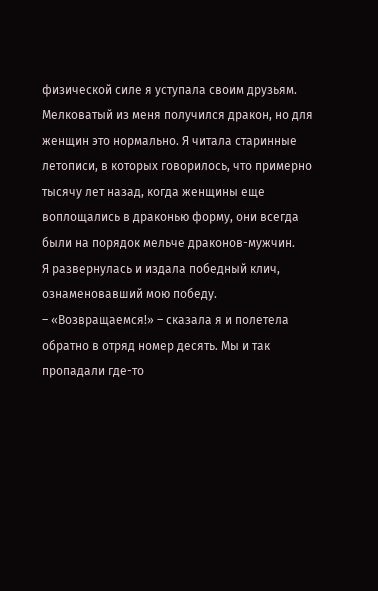физической силе я уступала своим друзьям. Мелковатый из меня получился дракон, но для женщин это нормально. Я читала старинные летописи, в которых говорилось, что примерно тысячу лет назад, когда женщины еще воплощались в драконью форму, они всегда были на порядок мельче драконов-мужчин.
Я развернулась и издала победный клич, ознаменовавший мою победу.
– «Возвращаемся!» – сказала я и полетела обратно в отряд номер десять. Мы и так пропадали где-то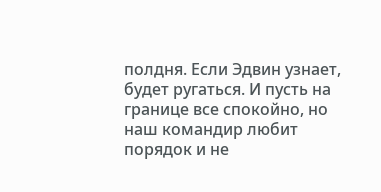полдня. Если Эдвин узнает, будет ругаться. И пусть на границе все спокойно, но наш командир любит порядок и не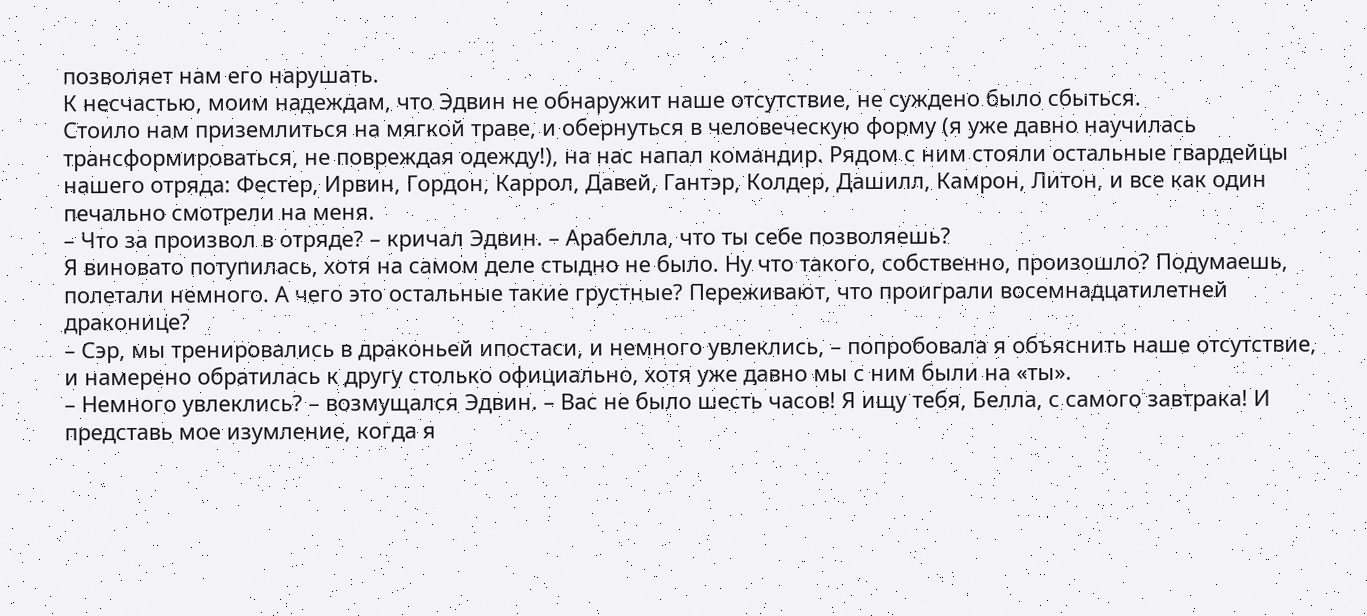позволяет нам его нарушать.
К несчастью, моим надеждам, что Эдвин не обнаружит наше отсутствие, не суждено было сбыться.
Стоило нам приземлиться на мягкой траве, и обернуться в человеческую форму (я уже давно научилась трансформироваться, не повреждая одежду!), на нас напал командир. Рядом с ним стояли остальные гвардейцы нашего отряда: Фестер, Ирвин, Гордон, Каррол, Давей, Гантэр, Колдер, Дашилл, Камрон, Литон, и все как один печально смотрели на меня.
– Что за произвол в отряде? – кричал Эдвин. – Арабелла, что ты себе позволяешь?
Я виновато потупилась, хотя на самом деле стыдно не было. Ну что такого, собственно, произошло? Подумаешь, полетали немного. А чего это остальные такие грустные? Переживают, что проиграли восемнадцатилетней драконице?
– Сэр, мы тренировались в драконьей ипостаси, и немного увлеклись, – попробовала я объяснить наше отсутствие, и намерено обратилась к другу столько официально, хотя уже давно мы с ним были на «ты».
– Немного увлеклись? – возмущался Эдвин. – Вас не было шесть часов! Я ищу тебя, Белла, с самого завтрака! И представь мое изумление, когда я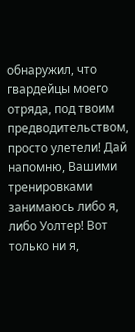обнаружил, что гвардейцы моего отряда, под твоим предводительством, просто улетели! Дай напомню, Вашими тренировками занимаюсь либо я, либо Уолтер! Вот только ни я,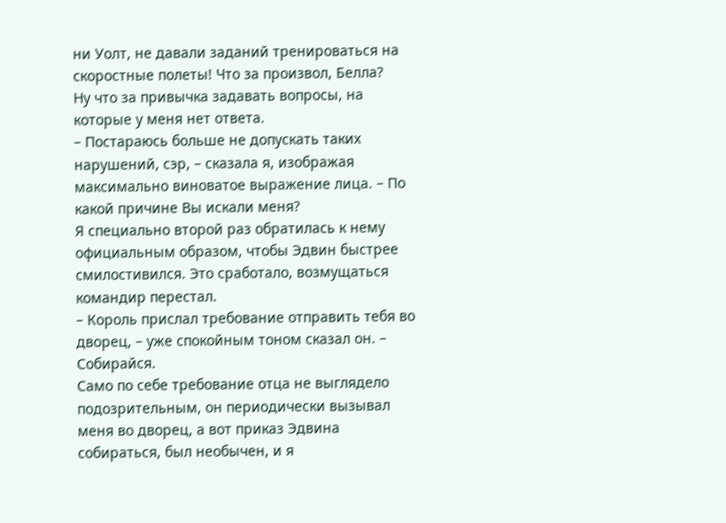ни Уолт, не давали заданий тренироваться на скоростные полеты! Что за произвол, Белла?
Ну что за привычка задавать вопросы, на которые у меня нет ответа.
– Постараюсь больше не допускать таких нарушений, сэр, – сказала я, изображая максимально виноватое выражение лица. – По какой причине Вы искали меня?
Я специально второй раз обратилась к нему официальным образом, чтобы Эдвин быстрее смилостивился. Это сработало, возмущаться командир перестал.
– Король прислал требование отправить тебя во дворец, – уже спокойным тоном сказал он. – Собирайся.
Само по себе требование отца не выглядело подозрительным, он периодически вызывал меня во дворец, а вот приказ Эдвина собираться, был необычен, и я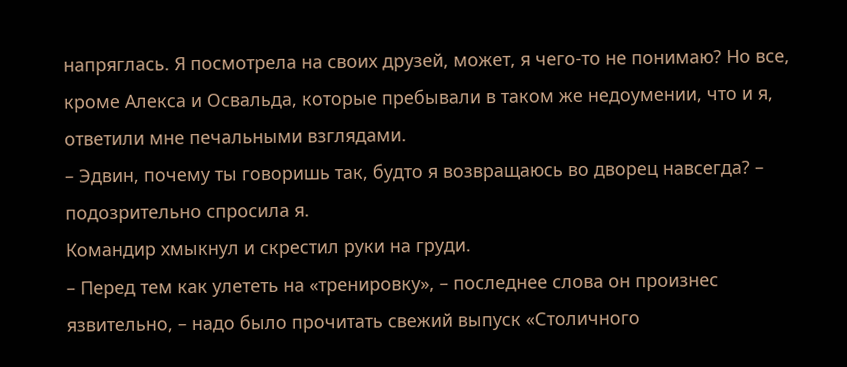напряглась. Я посмотрела на своих друзей, может, я чего-то не понимаю? Но все, кроме Алекса и Освальда, которые пребывали в таком же недоумении, что и я, ответили мне печальными взглядами.
– Эдвин, почему ты говоришь так, будто я возвращаюсь во дворец навсегда? – подозрительно спросила я.
Командир хмыкнул и скрестил руки на груди.
– Перед тем как улететь на «тренировку», – последнее слова он произнес язвительно, – надо было прочитать свежий выпуск «Столичного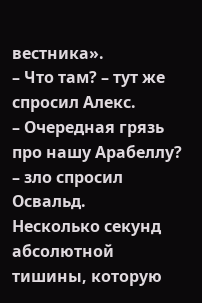вестника».
– Что там? – тут же спросил Алекс.
– Очередная грязь про нашу Арабеллу? – зло спросил Освальд.
Несколько секунд абсолютной тишины, которую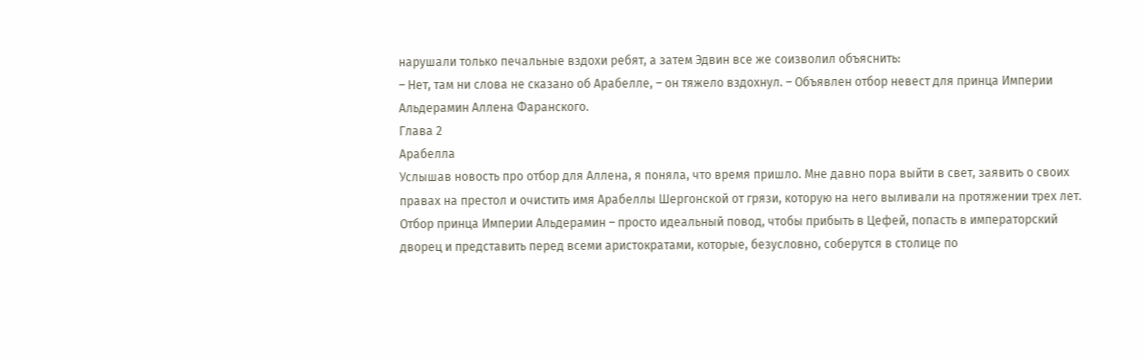нарушали только печальные вздохи ребят, а затем Эдвин все же соизволил объяснить:
– Нет, там ни слова не сказано об Арабелле, – он тяжело вздохнул. – Объявлен отбор невест для принца Империи Альдерамин Аллена Фаранского.
Глава 2
Арабелла
Услышав новость про отбор для Аллена, я поняла, что время пришло. Мне давно пора выйти в свет, заявить о своих правах на престол и очистить имя Арабеллы Шергонской от грязи, которую на него выливали на протяжении трех лет. Отбор принца Империи Альдерамин – просто идеальный повод, чтобы прибыть в Цефей, попасть в императорский дворец и представить перед всеми аристократами, которые, безусловно, соберутся в столице по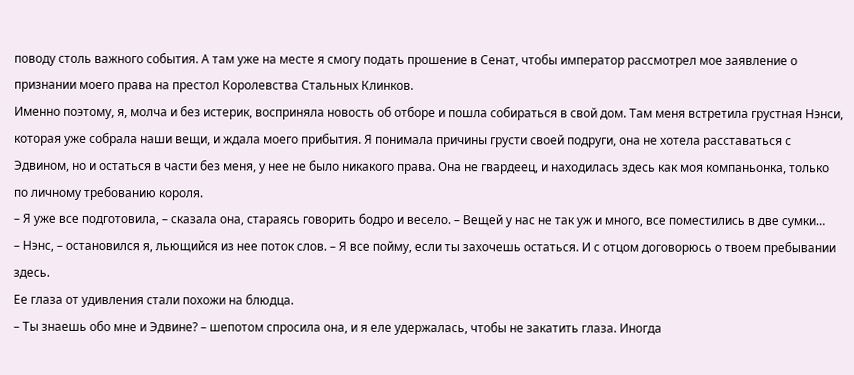поводу столь важного события. А там уже на месте я смогу подать прошение в Сенат, чтобы император рассмотрел мое заявление о признании моего права на престол Королевства Стальных Клинков.
Именно поэтому, я, молча и без истерик, восприняла новость об отборе и пошла собираться в свой дом. Там меня встретила грустная Нэнси, которая уже собрала наши вещи, и ждала моего прибытия. Я понимала причины грусти своей подруги, она не хотела расставаться с Эдвином, но и остаться в части без меня, у нее не было никакого права. Она не гвардеец, и находилась здесь как моя компаньонка, только по личному требованию короля.
– Я уже все подготовила, – сказала она, стараясь говорить бодро и весело. – Вещей у нас не так уж и много, все поместились в две сумки…
– Нэнс, – остановился я, льющийся из нее поток слов. – Я все пойму, если ты захочешь остаться. И с отцом договорюсь о твоем пребывании здесь.
Ее глаза от удивления стали похожи на блюдца.
– Ты знаешь обо мне и Эдвине? – шепотом спросила она, и я еле удержалась, чтобы не закатить глаза. Иногда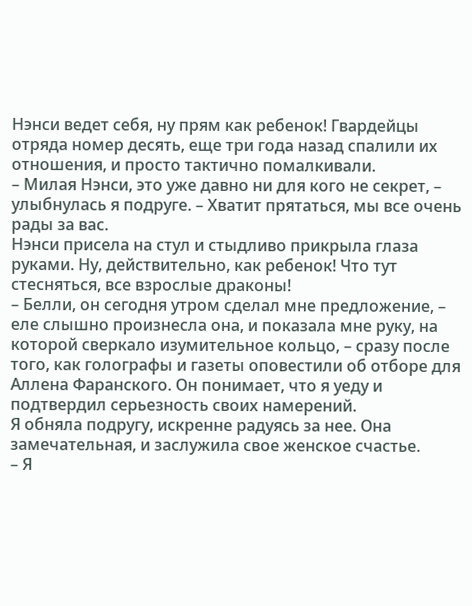Нэнси ведет себя, ну прям как ребенок! Гвардейцы отряда номер десять, еще три года назад спалили их отношения, и просто тактично помалкивали.
– Милая Нэнси, это уже давно ни для кого не секрет, – улыбнулась я подруге. – Хватит прятаться, мы все очень рады за вас.
Нэнси присела на стул и стыдливо прикрыла глаза руками. Ну, действительно, как ребенок! Что тут стесняться, все взрослые драконы!
– Белли, он сегодня утром сделал мне предложение, – еле слышно произнесла она, и показала мне руку, на которой сверкало изумительное кольцо, – сразу после того, как голографы и газеты оповестили об отборе для Аллена Фаранского. Он понимает, что я уеду и подтвердил серьезность своих намерений.
Я обняла подругу, искренне радуясь за нее. Она замечательная, и заслужила свое женское счастье.
– Я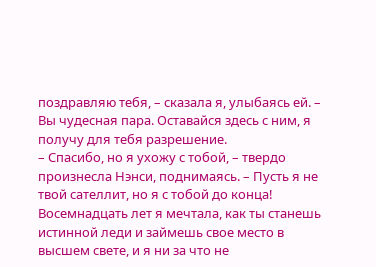поздравляю тебя, – сказала я, улыбаясь ей. – Вы чудесная пара. Оставайся здесь с ним, я получу для тебя разрешение.
– Спасибо, но я ухожу с тобой, – твердо произнесла Нэнси, поднимаясь. – Пусть я не твой сателлит, но я с тобой до конца! Восемнадцать лет я мечтала, как ты станешь истинной леди и займешь свое место в высшем свете, и я ни за что не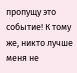пропущу это событие! К тому же, никто лучше меня не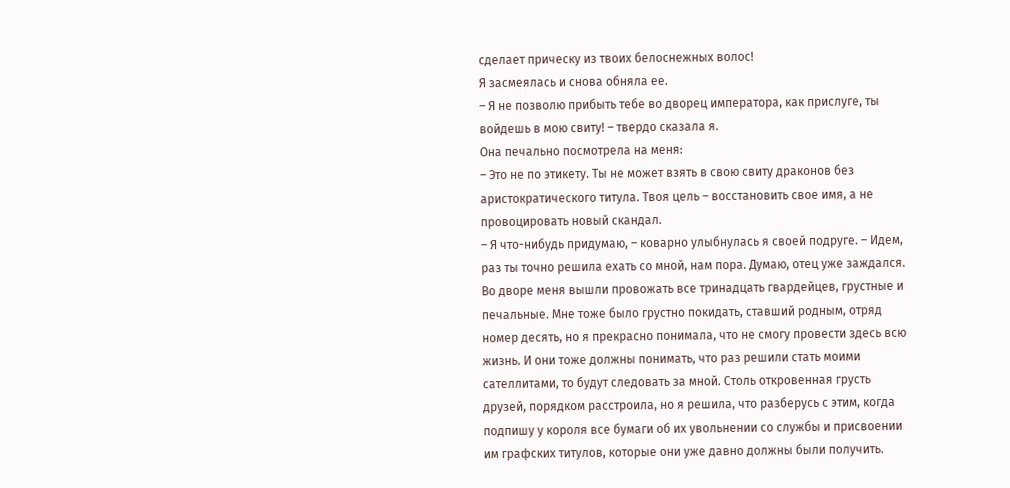сделает прическу из твоих белоснежных волос!
Я засмеялась и снова обняла ее.
– Я не позволю прибыть тебе во дворец императора, как прислуге, ты войдешь в мою свиту! – твердо сказала я.
Она печально посмотрела на меня:
– Это не по этикету. Ты не может взять в свою свиту драконов без аристократического титула. Твоя цель – восстановить свое имя, а не провоцировать новый скандал.
– Я что-нибудь придумаю, – коварно улыбнулась я своей подруге. – Идем, раз ты точно решила ехать со мной, нам пора. Думаю, отец уже заждался.
Во дворе меня вышли провожать все тринадцать гвардейцев, грустные и печальные. Мне тоже было грустно покидать, ставший родным, отряд номер десять, но я прекрасно понимала, что не смогу провести здесь всю жизнь. И они тоже должны понимать, что раз решили стать моими сателлитами, то будут следовать за мной. Столь откровенная грусть друзей, порядком расстроила, но я решила, что разберусь с этим, когда подпишу у короля все бумаги об их увольнении со службы и присвоении им графских титулов, которые они уже давно должны были получить.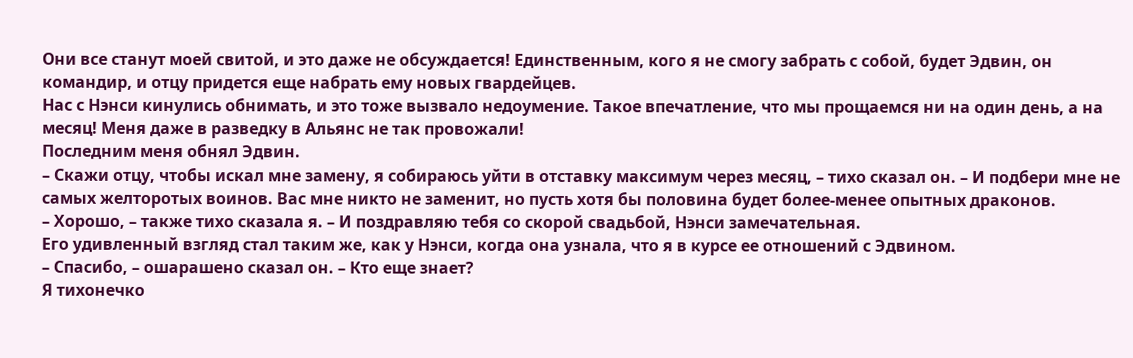Они все станут моей свитой, и это даже не обсуждается! Единственным, кого я не смогу забрать с собой, будет Эдвин, он командир, и отцу придется еще набрать ему новых гвардейцев.
Нас с Нэнси кинулись обнимать, и это тоже вызвало недоумение. Такое впечатление, что мы прощаемся ни на один день, а на месяц! Меня даже в разведку в Альянс не так провожали!
Последним меня обнял Эдвин.
– Скажи отцу, чтобы искал мне замену, я собираюсь уйти в отставку максимум через месяц, – тихо сказал он. – И подбери мне не самых желторотых воинов. Вас мне никто не заменит, но пусть хотя бы половина будет более-менее опытных драконов.
– Хорошо, – также тихо сказала я. – И поздравляю тебя со скорой свадьбой, Нэнси замечательная.
Его удивленный взгляд стал таким же, как у Нэнси, когда она узнала, что я в курсе ее отношений с Эдвином.
– Спасибо, – ошарашено сказал он. – Кто еще знает?
Я тихонечко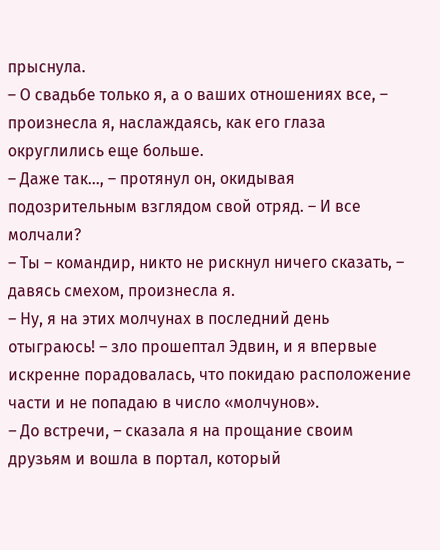прыснула.
– О свадьбе только я, а о ваших отношениях все, – произнесла я, наслаждаясь, как его глаза округлились еще больше.
– Даже так…, – протянул он, окидывая подозрительным взглядом свой отряд. – И все молчали?
– Ты – командир, никто не рискнул ничего сказать, – давясь смехом, произнесла я.
– Ну, я на этих молчунах в последний день отыграюсь! – зло прошептал Эдвин, и я впервые искренне порадовалась, что покидаю расположение части и не попадаю в число «молчунов».
– До встречи, – сказала я на прощание своим друзьям и вошла в портал, который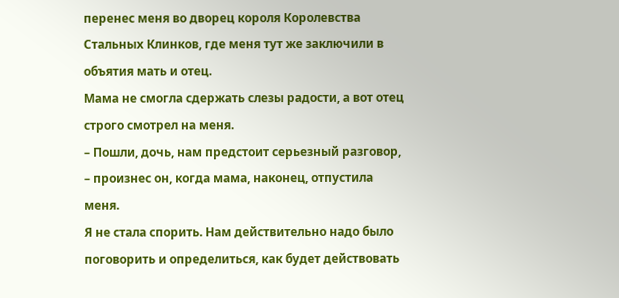перенес меня во дворец короля Королевства Стальных Клинков, где меня тут же заключили в объятия мать и отец.
Мама не смогла сдержать слезы радости, а вот отец строго смотрел на меня.
– Пошли, дочь, нам предстоит серьезный разговор, – произнес он, когда мама, наконец, отпустила меня.
Я не стала спорить. Нам действительно надо было поговорить и определиться, как будет действовать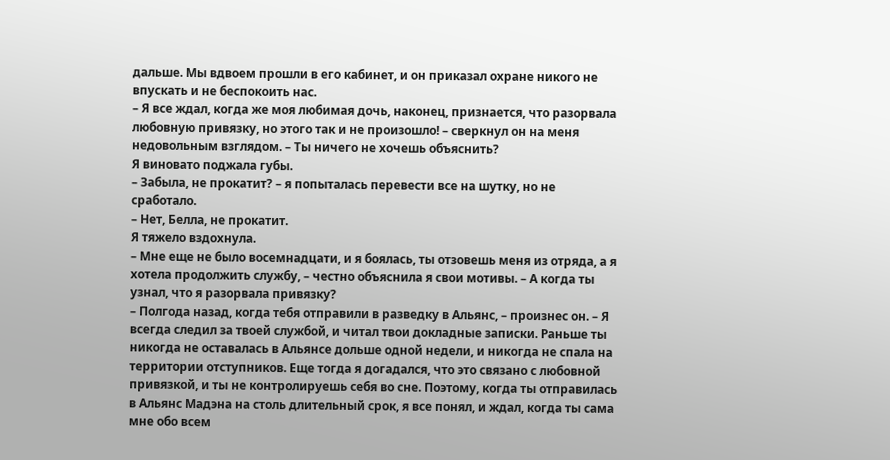дальше. Мы вдвоем прошли в его кабинет, и он приказал охране никого не впускать и не беспокоить нас.
– Я все ждал, когда же моя любимая дочь, наконец, признается, что разорвала любовную привязку, но этого так и не произошло! – сверкнул он на меня недовольным взглядом. – Ты ничего не хочешь объяснить?
Я виновато поджала губы.
– Забыла, не прокатит? – я попыталась перевести все на шутку, но не сработало.
– Нет, Белла, не прокатит.
Я тяжело вздохнула.
– Мне еще не было восемнадцати, и я боялась, ты отзовешь меня из отряда, а я хотела продолжить службу, – честно объяснила я свои мотивы. – А когда ты узнал, что я разорвала привязку?
– Полгода назад, когда тебя отправили в разведку в Альянс, – произнес он. – Я всегда следил за твоей службой, и читал твои докладные записки. Раньше ты никогда не оставалась в Альянсе дольше одной недели, и никогда не спала на территории отступников. Еще тогда я догадался, что это связано с любовной привязкой, и ты не контролируешь себя во сне. Поэтому, когда ты отправилась в Альянс Мадэна на столь длительный срок, я все понял, и ждал, когда ты сама мне обо всем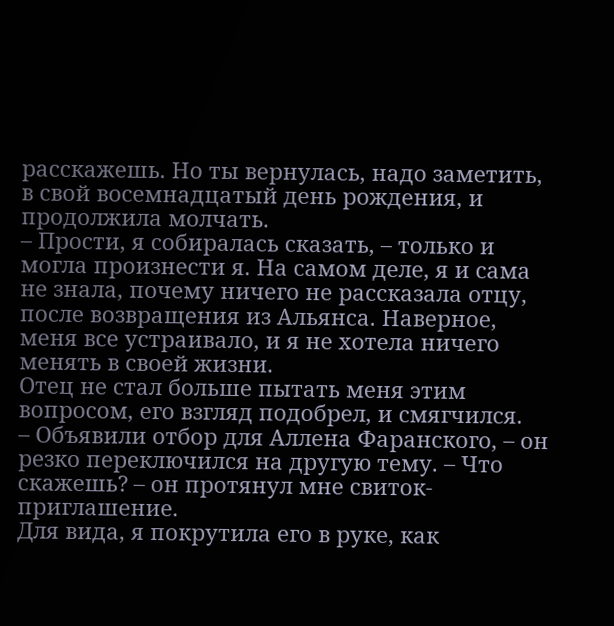расскажешь. Но ты вернулась, надо заметить, в свой восемнадцатый день рождения, и продолжила молчать.
– Прости, я собиралась сказать, – только и могла произнести я. На самом деле, я и сама не знала, почему ничего не рассказала отцу, после возвращения из Альянса. Наверное, меня все устраивало, и я не хотела ничего менять в своей жизни.
Отец не стал больше пытать меня этим вопросом, его взгляд подобрел, и смягчился.
– Объявили отбор для Аллена Фаранского, – он резко переключился на другую тему. – Что скажешь? – он протянул мне свиток-приглашение.
Для вида, я покрутила его в руке, как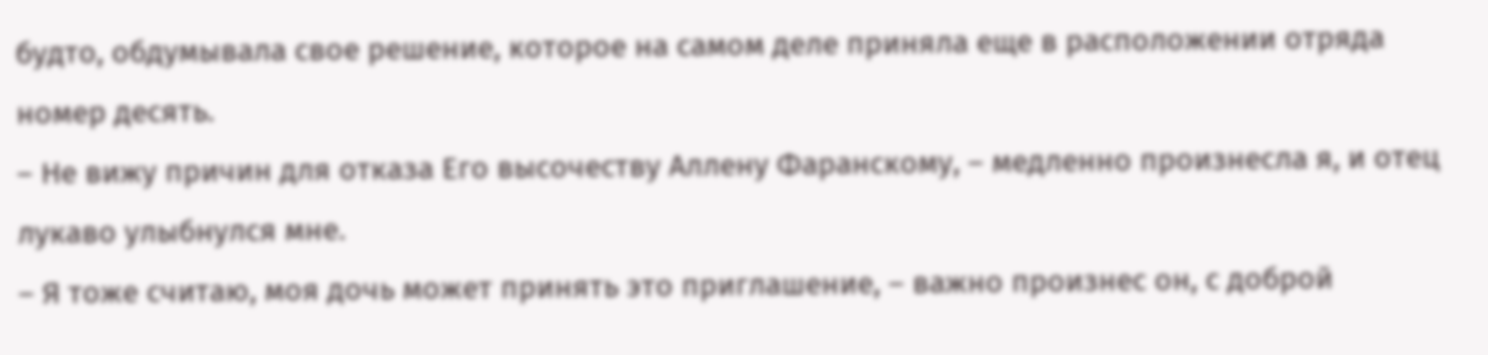будто, обдумывала свое решение, которое на самом деле приняла еще в расположении отряда номер десять.
– Не вижу причин для отказа Его высочеству Аллену Фаранскому, – медленно произнесла я, и отец лукаво улыбнулся мне.
– Я тоже считаю, моя дочь может принять это приглашение, – важно произнес он, с доброй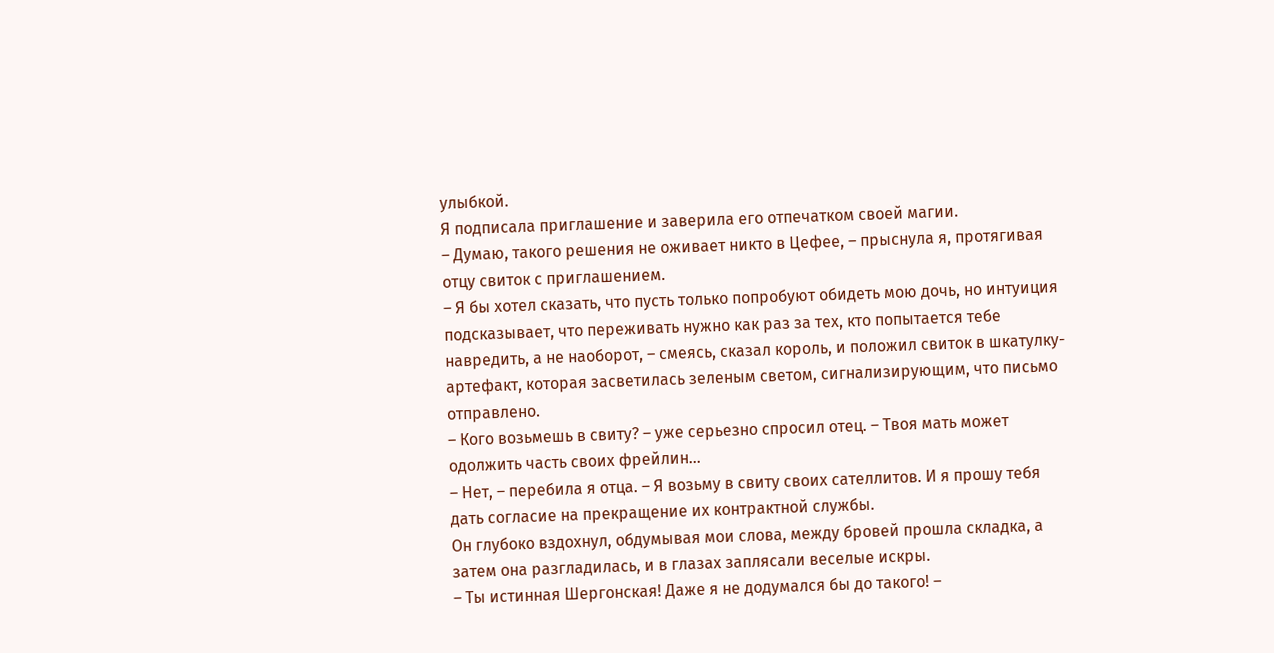улыбкой.
Я подписала приглашение и заверила его отпечатком своей магии.
– Думаю, такого решения не оживает никто в Цефее, – прыснула я, протягивая отцу свиток с приглашением.
– Я бы хотел сказать, что пусть только попробуют обидеть мою дочь, но интуиция подсказывает, что переживать нужно как раз за тех, кто попытается тебе навредить, а не наоборот, – смеясь, сказал король, и положил свиток в шкатулку-артефакт, которая засветилась зеленым светом, сигнализирующим, что письмо отправлено.
– Кого возьмешь в свиту? – уже серьезно спросил отец. – Твоя мать может одолжить часть своих фрейлин…
– Нет, – перебила я отца. – Я возьму в свиту своих сателлитов. И я прошу тебя дать согласие на прекращение их контрактной службы.
Он глубоко вздохнул, обдумывая мои слова, между бровей прошла складка, а затем она разгладилась, и в глазах заплясали веселые искры.
– Ты истинная Шергонская! Даже я не додумался бы до такого! –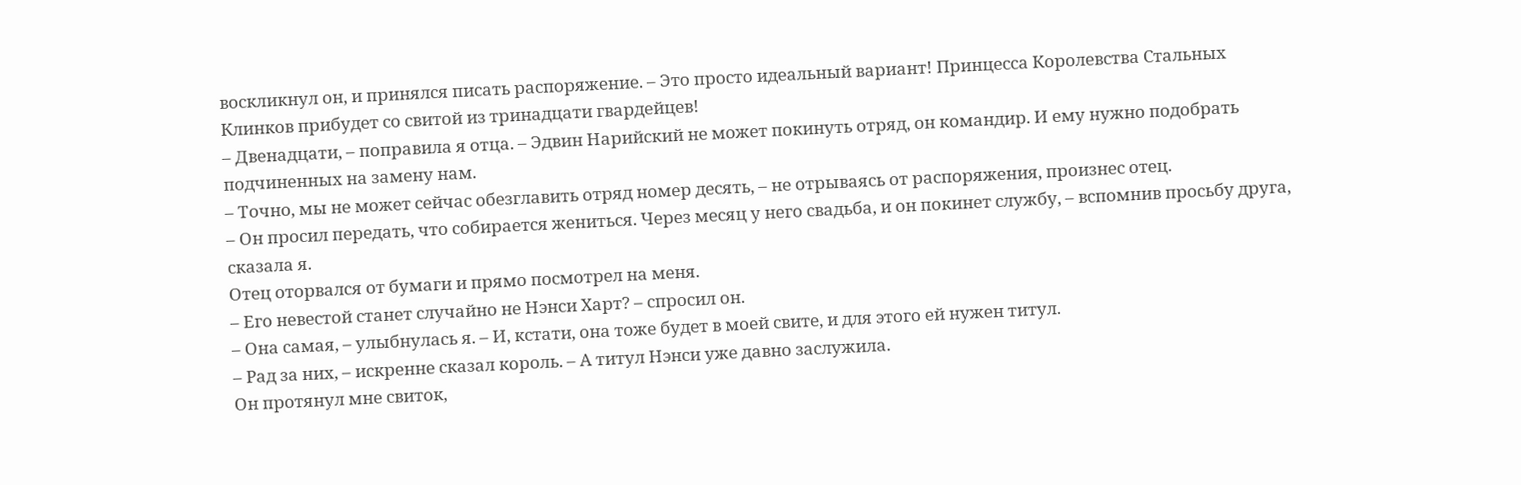воскликнул он, и принялся писать распоряжение. – Это просто идеальный вариант! Принцесса Королевства Стальных Клинков прибудет со свитой из тринадцати гвардейцев!
– Двенадцати, – поправила я отца. – Эдвин Нарийский не может покинуть отряд, он командир. И ему нужно подобрать подчиненных на замену нам.
– Точно, мы не может сейчас обезглавить отряд номер десять, – не отрываясь от распоряжения, произнес отец.
– Он просил передать, что собирается жениться. Через месяц у него свадьба, и он покинет службу, – вспомнив просьбу друга, сказала я.
Отец оторвался от бумаги и прямо посмотрел на меня.
– Его невестой станет случайно не Нэнси Харт? – спросил он.
– Она самая, – улыбнулась я. – И, кстати, она тоже будет в моей свите, и для этого ей нужен титул.
– Рад за них, – искренне сказал король. – А титул Нэнси уже давно заслужила.
Он протянул мне свиток,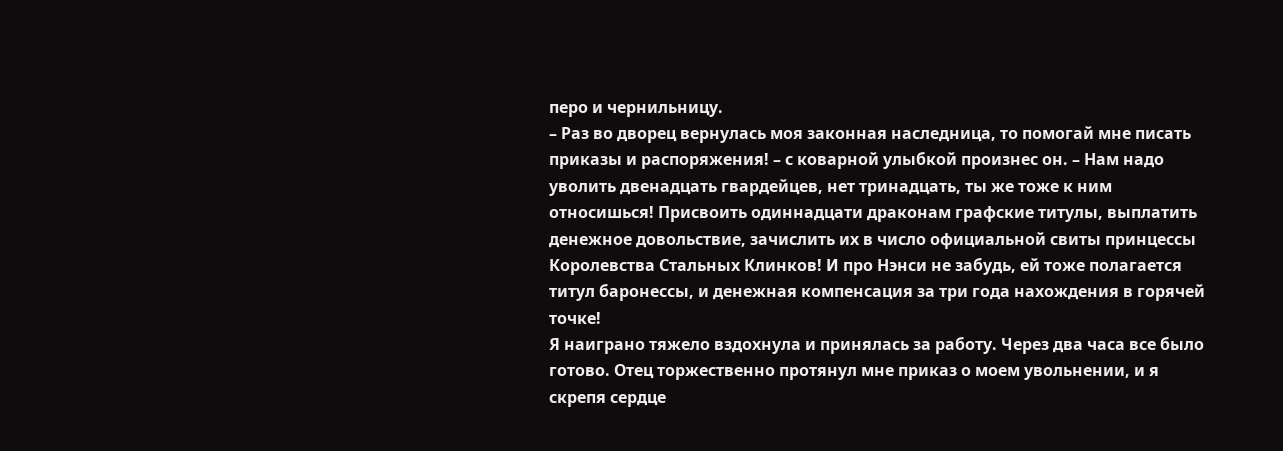перо и чернильницу.
– Раз во дворец вернулась моя законная наследница, то помогай мне писать приказы и распоряжения! – с коварной улыбкой произнес он. – Нам надо уволить двенадцать гвардейцев, нет тринадцать, ты же тоже к ним относишься! Присвоить одиннадцати драконам графские титулы, выплатить денежное довольствие, зачислить их в число официальной свиты принцессы Королевства Стальных Клинков! И про Нэнси не забудь, ей тоже полагается титул баронессы, и денежная компенсация за три года нахождения в горячей точке!
Я наиграно тяжело вздохнула и принялась за работу. Через два часа все было готово. Отец торжественно протянул мне приказ о моем увольнении, и я скрепя сердце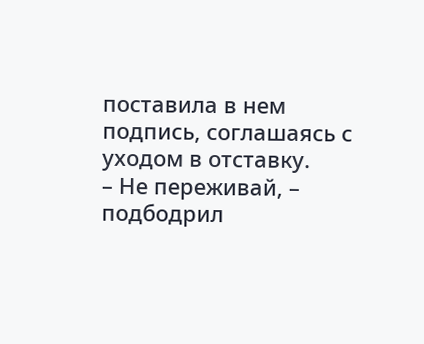поставила в нем подпись, соглашаясь с уходом в отставку.
– Не переживай, – подбодрил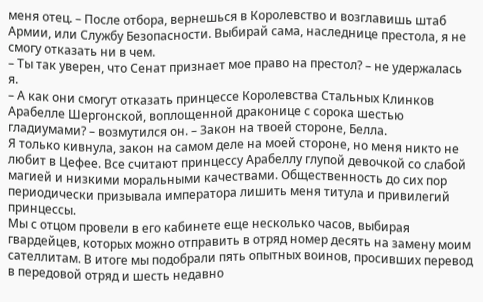меня отец. – После отбора, вернешься в Королевство и возглавишь штаб Армии, или Службу Безопасности. Выбирай сама, наследнице престола, я не смогу отказать ни в чем.
– Ты так уверен, что Сенат признает мое право на престол? – не удержалась я.
– А как они смогут отказать принцессе Королевства Стальных Клинков Арабелле Шергонской, воплощенной драконице с сорока шестью гладиумами? – возмутился он. – Закон на твоей стороне, Белла.
Я только кивнула, закон на самом деле на моей стороне, но меня никто не любит в Цефее. Все считают принцессу Арабеллу глупой девочкой со слабой магией и низкими моральными качествами. Общественность до сих пор периодически призывала императора лишить меня титула и привилегий принцессы.
Мы с отцом провели в его кабинете еще несколько часов, выбирая гвардейцев, которых можно отправить в отряд номер десять на замену моим сателлитам. В итоге мы подобрали пять опытных воинов, просивших перевод в передовой отряд и шесть недавно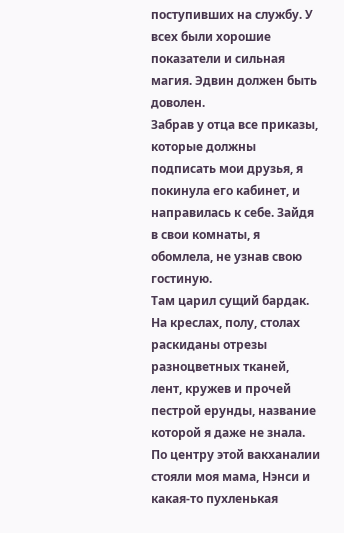поступивших на службу. У всех были хорошие показатели и сильная магия. Эдвин должен быть доволен.
Забрав у отца все приказы, которые должны подписать мои друзья, я покинула его кабинет, и направилась к себе. Зайдя в свои комнаты, я обомлела, не узнав свою гостиную.
Там царил сущий бардак. На креслах, полу, столах раскиданы отрезы разноцветных тканей, лент, кружев и прочей пестрой ерунды, название которой я даже не знала. По центру этой вакханалии стояли моя мама, Нэнси и какая-то пухленькая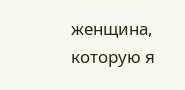женщина, которую я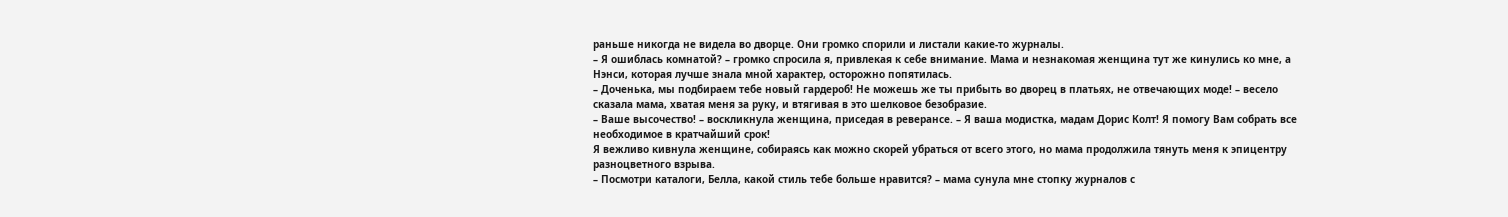раньше никогда не видела во дворце. Они громко спорили и листали какие-то журналы.
– Я ошиблась комнатой? – громко спросила я, привлекая к себе внимание. Мама и незнакомая женщина тут же кинулись ко мне, а Нэнси, которая лучше знала мной характер, осторожно попятилась.
– Доченька, мы подбираем тебе новый гардероб! Не можешь же ты прибыть во дворец в платьях, не отвечающих моде! – весело сказала мама, хватая меня за руку, и втягивая в это шелковое безобразие.
– Ваше высочество! – воскликнула женщина, приседая в реверансе. – Я ваша модистка, мадам Дорис Колт! Я помогу Вам собрать все необходимое в кратчайший срок!
Я вежливо кивнула женщине, собираясь как можно скорей убраться от всего этого, но мама продолжила тянуть меня к эпицентру разноцветного взрыва.
– Посмотри каталоги, Белла, какой стиль тебе больше нравится? – мама сунула мне стопку журналов с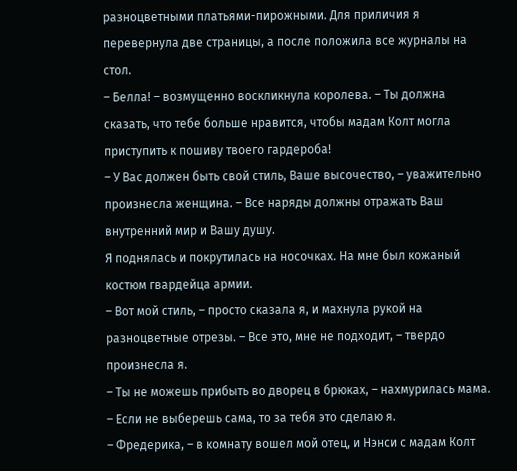разноцветными платьями-пирожными. Для приличия я перевернула две страницы, а после положила все журналы на стол.
– Белла! – возмущенно воскликнула королева. – Ты должна сказать, что тебе больше нравится, чтобы мадам Колт могла приступить к пошиву твоего гардероба!
– У Вас должен быть свой стиль, Ваше высочество, – уважительно произнесла женщина. – Все наряды должны отражать Ваш внутренний мир и Вашу душу.
Я поднялась и покрутилась на носочках. На мне был кожаный костюм гвардейца армии.
– Вот мой стиль, – просто сказала я, и махнула рукой на разноцветные отрезы. – Все это, мне не подходит, – твердо произнесла я.
– Ты не можешь прибыть во дворец в брюках, – нахмурилась мама. – Если не выберешь сама, то за тебя это сделаю я.
– Фредерика, – в комнату вошел мой отец, и Нэнси с мадам Колт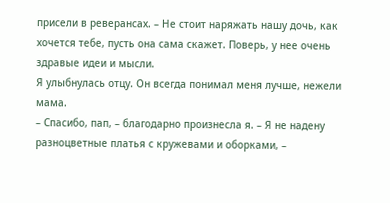присели в реверансах. – Не стоит наряжать нашу дочь, как хочется тебе, пусть она сама скажет. Поверь, у нее очень здравые идеи и мысли.
Я улыбнулась отцу. Он всегда понимал меня лучше, нежели мама.
– Спасибо, пап, – благодарно произнесла я. – Я не надену разноцветные платья с кружевами и оборками, –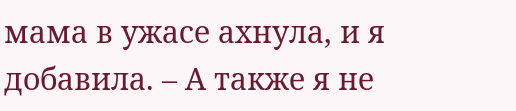мама в ужасе ахнула, и я добавила. – А также я не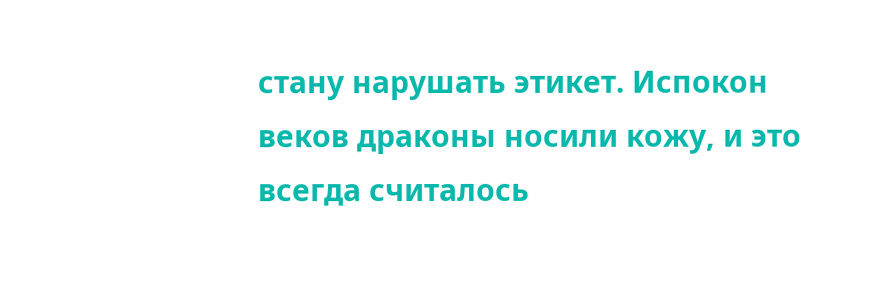стану нарушать этикет. Испокон веков драконы носили кожу, и это всегда считалось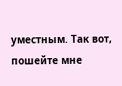уместным. Так вот, пошейте мне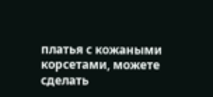платья с кожаными корсетами, можете сделать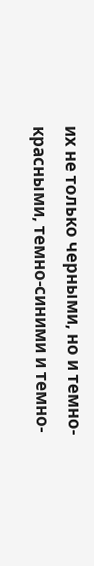их не только черными, но и темно-красными, темно-синими и темно-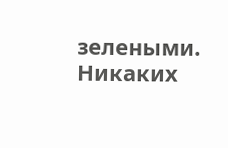зелеными. Никаких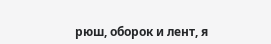рюш, оборок и лент, я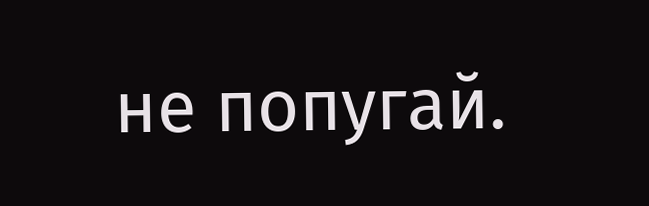не попугай.